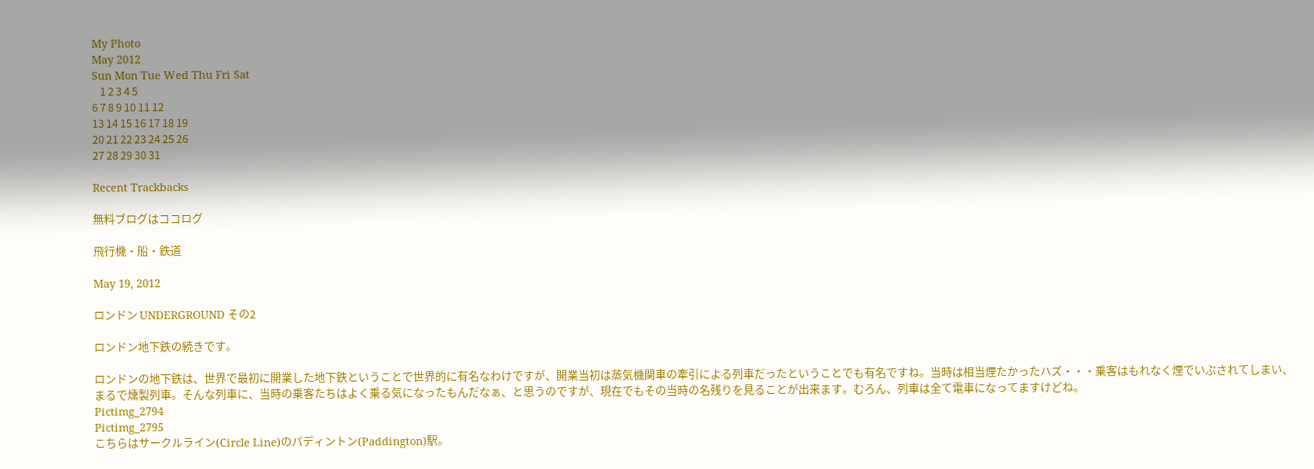My Photo
May 2012
Sun Mon Tue Wed Thu Fri Sat
    1 2 3 4 5
6 7 8 9 10 11 12
13 14 15 16 17 18 19
20 21 22 23 24 25 26
27 28 29 30 31

Recent Trackbacks

無料ブログはココログ

飛行機・船・鉄道

May 19, 2012

ロンドン UNDERGROUND その2

ロンドン地下鉄の続きです。

ロンドンの地下鉄は、世界で最初に開業した地下鉄ということで世界的に有名なわけですが、開業当初は蒸気機関車の牽引による列車だったということでも有名ですね。当時は相当煙たかったハズ・・・乗客はもれなく煙でいぶされてしまい、まるで燻製列車。そんな列車に、当時の乗客たちはよく乗る気になったもんだなぁ、と思うのですが、現在でもその当時の名残りを見ることが出来ます。むろん、列車は全て電車になってますけどね。
Pictimg_2794
Pictimg_2795
こちらはサークルライン(Circle Line)のパディントン(Paddington)駅。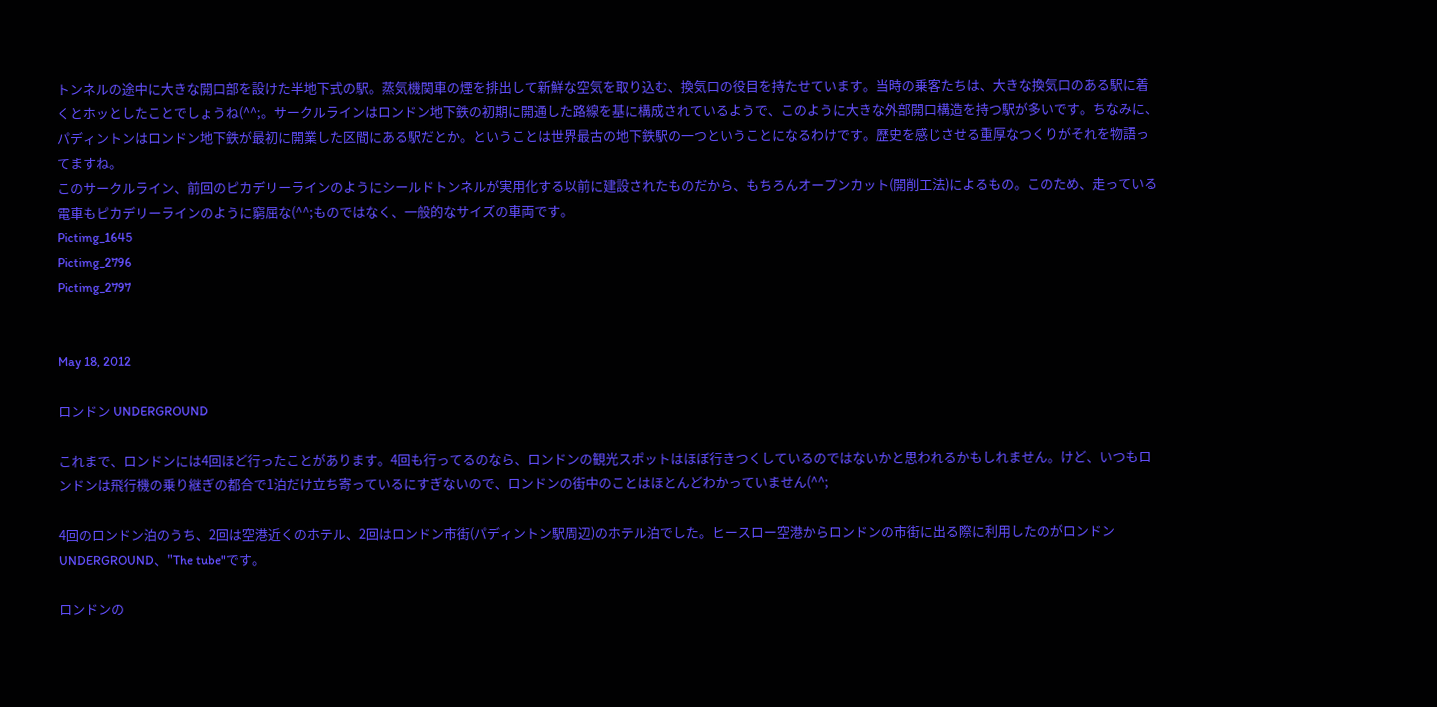トンネルの途中に大きな開口部を設けた半地下式の駅。蒸気機関車の煙を排出して新鮮な空気を取り込む、換気口の役目を持たせています。当時の乗客たちは、大きな換気口のある駅に着くとホッとしたことでしょうね(^^;。サークルラインはロンドン地下鉄の初期に開通した路線を基に構成されているようで、このように大きな外部開口構造を持つ駅が多いです。ちなみに、パディントンはロンドン地下鉄が最初に開業した区間にある駅だとか。ということは世界最古の地下鉄駅の一つということになるわけです。歴史を感じさせる重厚なつくりがそれを物語ってますね。
このサークルライン、前回のピカデリーラインのようにシールドトンネルが実用化する以前に建設されたものだから、もちろんオープンカット(開削工法)によるもの。このため、走っている電車もピカデリーラインのように窮屈な(^^;ものではなく、一般的なサイズの車両です。
Pictimg_1645
Pictimg_2796
Pictimg_2797


May 18, 2012

ロンドン UNDERGROUND

これまで、ロンドンには4回ほど行ったことがあります。4回も行ってるのなら、ロンドンの観光スポットはほぼ行きつくしているのではないかと思われるかもしれません。けど、いつもロンドンは飛行機の乗り継ぎの都合で1泊だけ立ち寄っているにすぎないので、ロンドンの街中のことはほとんどわかっていません(^^;

4回のロンドン泊のうち、2回は空港近くのホテル、2回はロンドン市街(パディントン駅周辺)のホテル泊でした。ヒースロー空港からロンドンの市街に出る際に利用したのがロンドンUNDERGROUND、"The tube"です。

ロンドンの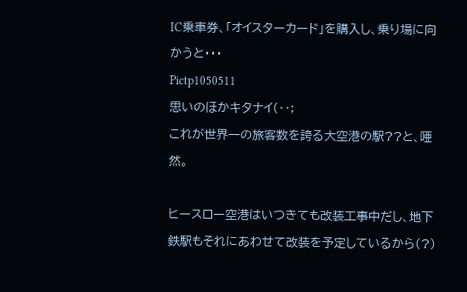IC乗車券、「オイスターカード」を購入し、乗り場に向かうと・・・
Pictp1050511
思いのほかキタナイ(‥;
これが世界一の旅客数を誇る大空港の駅??と、唖然。

ヒースロー空港はいつきても改装工事中だし、地下鉄駅もそれにあわせて改装を予定しているから(?)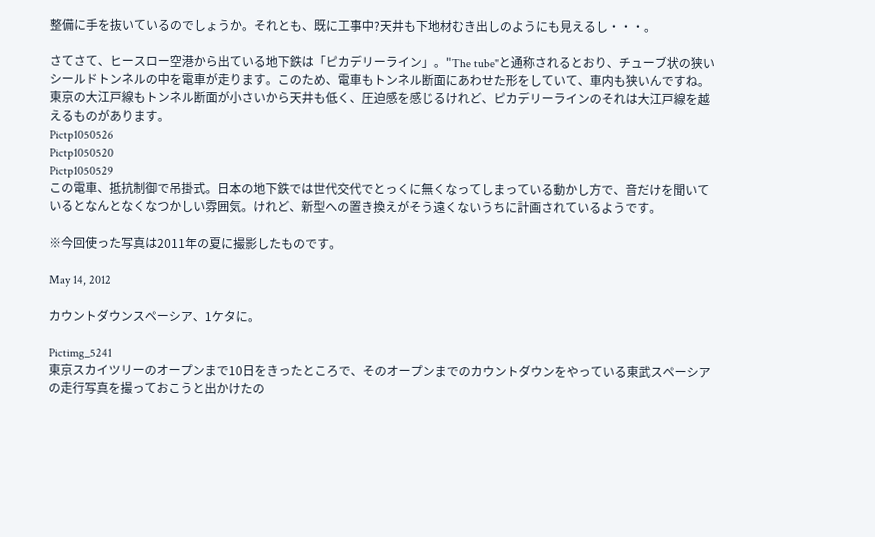整備に手を抜いているのでしょうか。それとも、既に工事中?天井も下地材むき出しのようにも見えるし・・・。

さてさて、ヒースロー空港から出ている地下鉄は「ピカデリーライン」。"The tube"と通称されるとおり、チューブ状の狭いシールドトンネルの中を電車が走ります。このため、電車もトンネル断面にあわせた形をしていて、車内も狭いんですね。東京の大江戸線もトンネル断面が小さいから天井も低く、圧迫感を感じるけれど、ピカデリーラインのそれは大江戸線を越えるものがあります。
Pictp1050526
Pictp1050520
Pictp1050529
この電車、抵抗制御で吊掛式。日本の地下鉄では世代交代でとっくに無くなってしまっている動かし方で、音だけを聞いているとなんとなくなつかしい雰囲気。けれど、新型への置き換えがそう遠くないうちに計画されているようです。

※今回使った写真は2011年の夏に撮影したものです。

May 14, 2012

カウントダウンスペーシア、1ケタに。

Pictimg_5241
東京スカイツリーのオープンまで10日をきったところで、そのオープンまでのカウントダウンをやっている東武スペーシアの走行写真を撮っておこうと出かけたの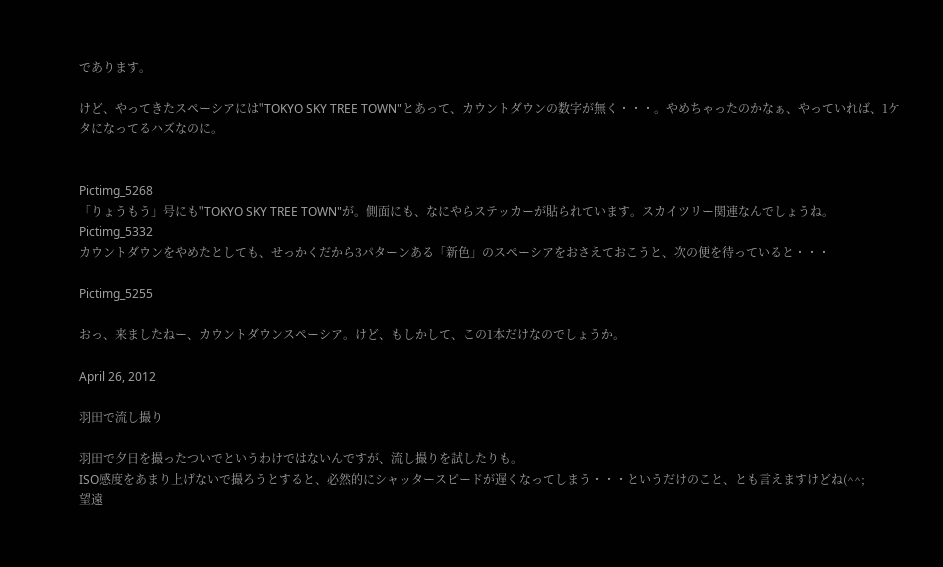であります。

けど、やってきたスペーシアには"TOKYO SKY TREE TOWN"とあって、カウントダウンの数字が無く・・・。やめちゃったのかなぁ、やっていれば、1ケタになってるハズなのに。


Pictimg_5268
「りょうもう」号にも"TOKYO SKY TREE TOWN"が。側面にも、なにやらステッカーが貼られています。スカイツリー関連なんでしょうね。
Pictimg_5332
カウントダウンをやめたとしても、せっかくだから3パターンある「新色」のスペーシアをおさえておこうと、次の便を待っていると・・・

Pictimg_5255

おっ、来ましたねー、カウントダウンスペーシア。けど、もしかして、この1本だけなのでしょうか。

April 26, 2012

羽田で流し撮り

羽田で夕日を撮ったついでというわけではないんですが、流し撮りを試したりも。
ISO感度をあまり上げないで撮ろうとすると、必然的にシャッタースピードが遅くなってしまう・・・というだけのこと、とも言えますけどね(^^;
望遠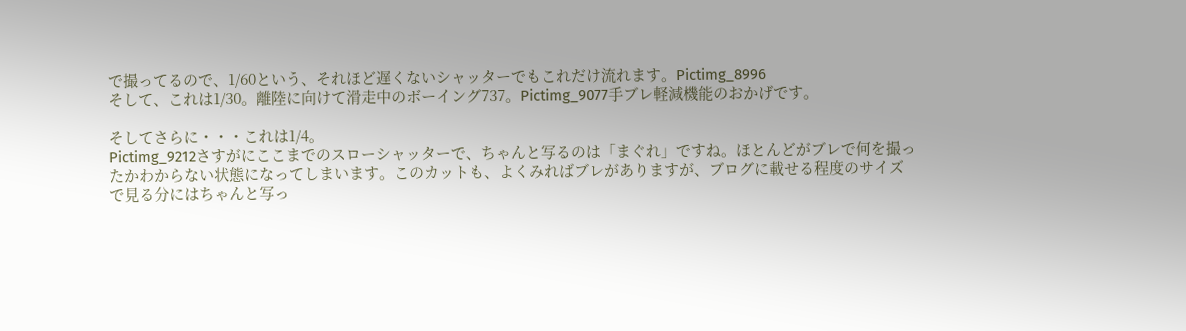で撮ってるので、1/60という、それほど遅くないシャッターでもこれだけ流れます。Pictimg_8996
そして、これは1/30。離陸に向けて滑走中のボーイング737。Pictimg_9077手ブレ軽減機能のおかげです。

そしてさらに・・・これは1/4。
Pictimg_9212さすがにここまでのスローシャッターで、ちゃんと写るのは「まぐれ」ですね。ほとんどがブレで何を撮ったかわからない状態になってしまいます。このカットも、よくみればブレがありますが、ブログに載せる程度のサイズで見る分にはちゃんと写っ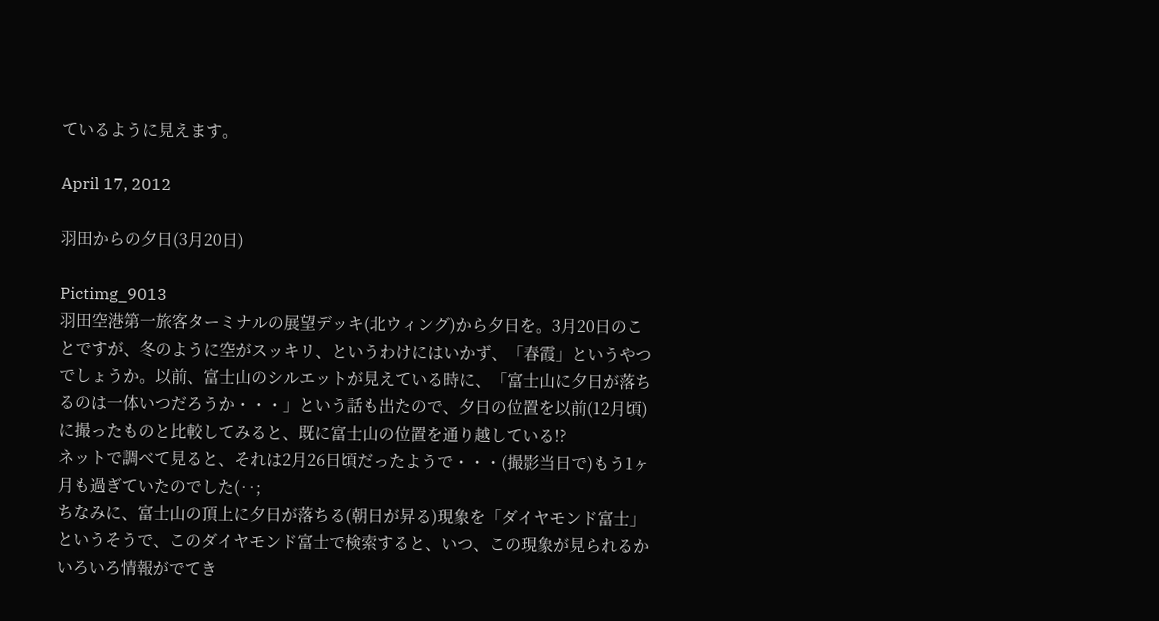ているように見えます。

April 17, 2012

羽田からの夕日(3月20日)

Pictimg_9013
羽田空港第一旅客ターミナルの展望デッキ(北ウィング)から夕日を。3月20日のことですが、冬のように空がスッキリ、というわけにはいかず、「春霞」というやつでしょうか。以前、富士山のシルエットが見えている時に、「富士山に夕日が落ちるのは一体いつだろうか・・・」という話も出たので、夕日の位置を以前(12月頃)に撮ったものと比較してみると、既に富士山の位置を通り越している!?
ネットで調べて見ると、それは2月26日頃だったようで・・・(撮影当日で)もう1ヶ月も過ぎていたのでした(‥;
ちなみに、富士山の頂上に夕日が落ちる(朝日が昇る)現象を「ダイヤモンド富士」というそうで、このダイヤモンド富士で検索すると、いつ、この現象が見られるかいろいろ情報がでてき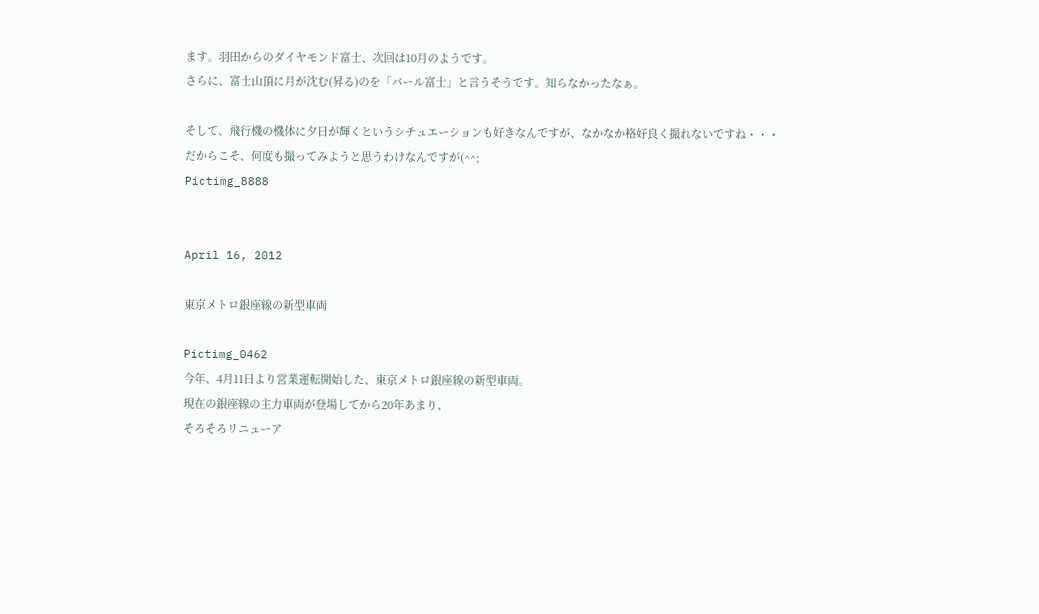ます。羽田からのダイヤモンド富士、次回は10月のようです。
さらに、富士山頂に月が沈む(昇る)のを「パール富士」と言うそうです。知らなかったなぁ。

そして、飛行機の機体に夕日が輝くというシチュエーションも好きなんですが、なかなか格好良く撮れないですね・・・
だからこそ、何度も撮ってみようと思うわけなんですが(^^;
Pictimg_8888


April 16, 2012

東京メトロ銀座線の新型車両

Pictimg_0462
今年、4月11日より営業運転開始した、東京メトロ銀座線の新型車両。
現在の銀座線の主力車両が登場してから20年あまり、
そろそろリニューア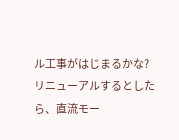ル工事がはじまるかな?
リニューアルするとしたら、直流モー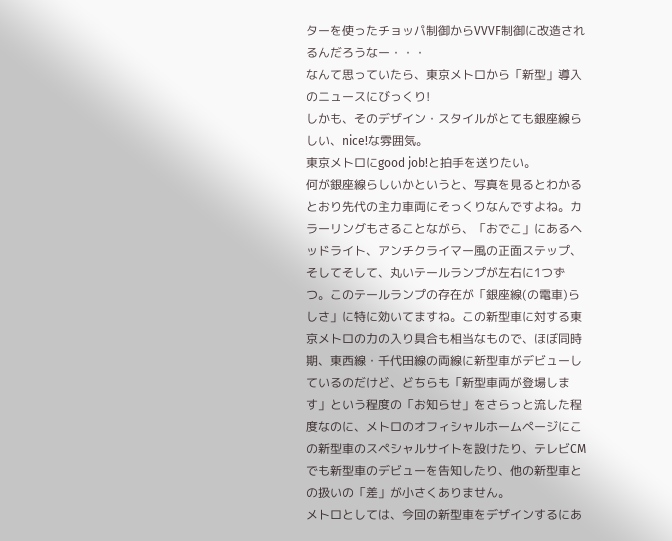ターを使ったチョッパ制御からVVVF制御に改造されるんだろうなー・・・
なんて思っていたら、東京メトロから「新型」導入のニュースにびっくり!
しかも、そのデザイン・スタイルがとても銀座線らしい、nice!な雰囲気。
東京メトロにgood job!と拍手を送りたい。
何が銀座線らしいかというと、写真を見るとわかるとおり先代の主力車両にそっくりなんですよね。カラーリングもさることながら、「おでこ」にあるヘッドライト、アンチクライマー風の正面ステップ、そしてそして、丸いテールランプが左右に1つずつ。このテールランプの存在が「銀座線(の電車)らしさ」に特に効いてますね。この新型車に対する東京メトロの力の入り具合も相当なもので、ほぼ同時期、東西線・千代田線の両線に新型車がデビューしているのだけど、どちらも「新型車両が登場します」という程度の「お知らせ」をさらっと流した程度なのに、メトロのオフィシャルホームページにこの新型車のスペシャルサイトを設けたり、テレビCMでも新型車のデビューを告知したり、他の新型車との扱いの「差」が小さくありません。
メトロとしては、今回の新型車をデザインするにあ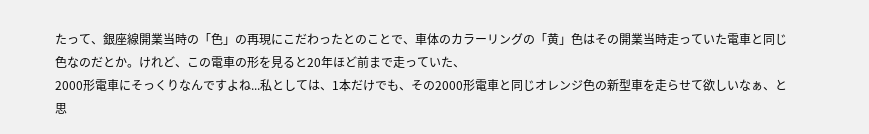たって、銀座線開業当時の「色」の再現にこだわったとのことで、車体のカラーリングの「黄」色はその開業当時走っていた電車と同じ色なのだとか。けれど、この電車の形を見ると20年ほど前まで走っていた、
2000形電車にそっくりなんですよね...私としては、1本だけでも、その2000形電車と同じオレンジ色の新型車を走らせて欲しいなぁ、と思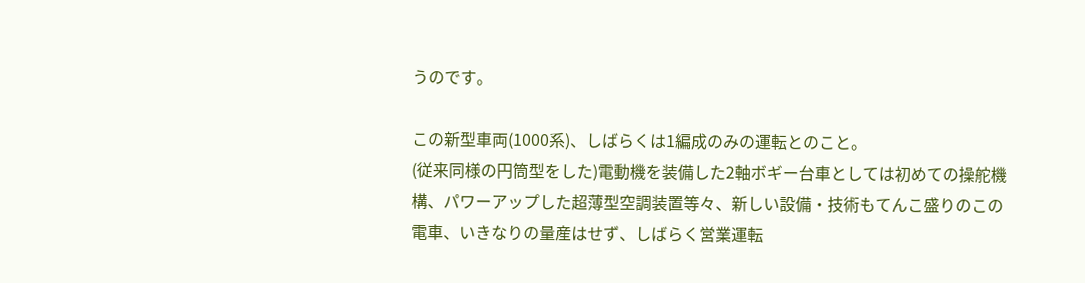うのです。

この新型車両(1000系)、しばらくは1編成のみの運転とのこと。
(従来同様の円筒型をした)電動機を装備した2軸ボギー台車としては初めての操舵機構、パワーアップした超薄型空調装置等々、新しい設備・技術もてんこ盛りのこの電車、いきなりの量産はせず、しばらく営業運転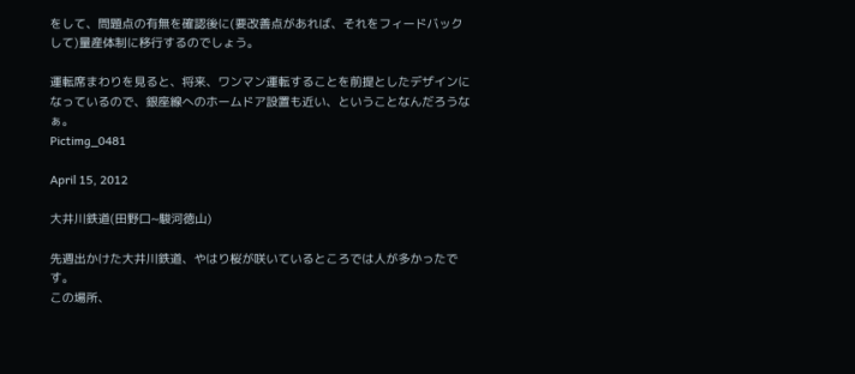をして、問題点の有無を確認後に(要改善点があれば、それをフィードバックして)量産体制に移行するのでしょう。

運転席まわりを見ると、将来、ワンマン運転することを前提としたデザインになっているので、銀座線へのホームドア設置も近い、ということなんだろうなぁ。
Pictimg_0481

April 15, 2012

大井川鉄道(田野口~駿河徳山)

先週出かけた大井川鉄道、やはり桜が咲いているところでは人が多かったです。
この場所、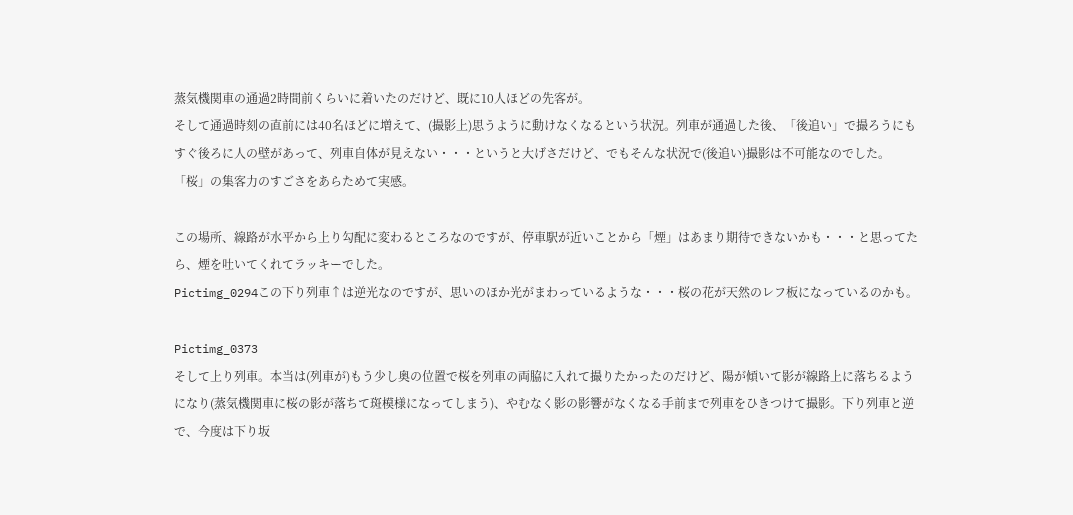蒸気機関車の通過2時間前くらいに着いたのだけど、既に10人ほどの先客が。
そして通過時刻の直前には40名ほどに増えて、(撮影上)思うように動けなくなるという状況。列車が通過した後、「後追い」で撮ろうにもすぐ後ろに人の壁があって、列車自体が見えない・・・というと大げさだけど、でもそんな状況で(後追い)撮影は不可能なのでした。「桜」の集客力のすごさをあらためて実感。

この場所、線路が水平から上り勾配に変わるところなのですが、停車駅が近いことから「煙」はあまり期待できないかも・・・と思ってたら、煙を吐いてくれてラッキーでした。
Pictimg_0294この下り列車↑は逆光なのですが、思いのほか光がまわっているような・・・桜の花が天然のレフ板になっているのかも。

Pictimg_0373
そして上り列車。本当は(列車が)もう少し奥の位置で桜を列車の両脇に入れて撮りたかったのだけど、陽が傾いて影が線路上に落ちるようになり(蒸気機関車に桜の影が落ちて斑模様になってしまう)、やむなく影の影響がなくなる手前まで列車をひきつけて撮影。下り列車と逆で、今度は下り坂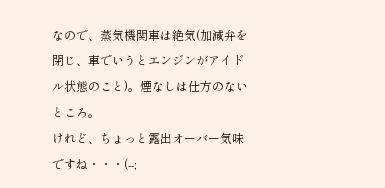なので、蒸気機関車は絶気(加減弁を閉じ、車でいうとエンジンがアイドル状態のこと)。煙なしは仕方のないところ。
けれど、ちょっと露出オーバー気味ですね・・・(--;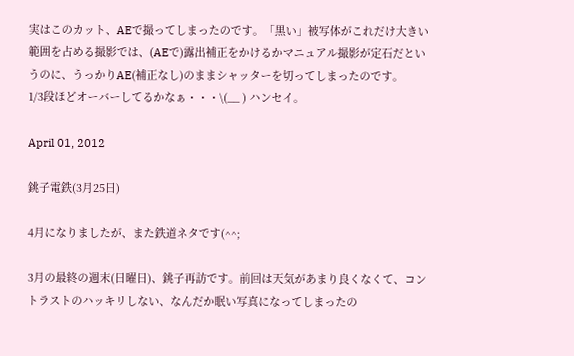実はこのカット、AEで撮ってしまったのです。「黒い」被写体がこれだけ大きい範囲を占める撮影では、(AEで)露出補正をかけるかマニュアル撮影が定石だというのに、うっかりAE(補正なし)のままシャッターを切ってしまったのです。
1/3段ほどオーバーしてるかなぁ・・・\(__ ) ハンセイ。

April 01, 2012

銚子電鉄(3月25日)

4月になりましたが、また鉄道ネタです(^^;

3月の最終の週末(日曜日)、銚子再訪です。前回は天気があまり良くなくて、コントラストのハッキリしない、なんだか眠い写真になってしまったの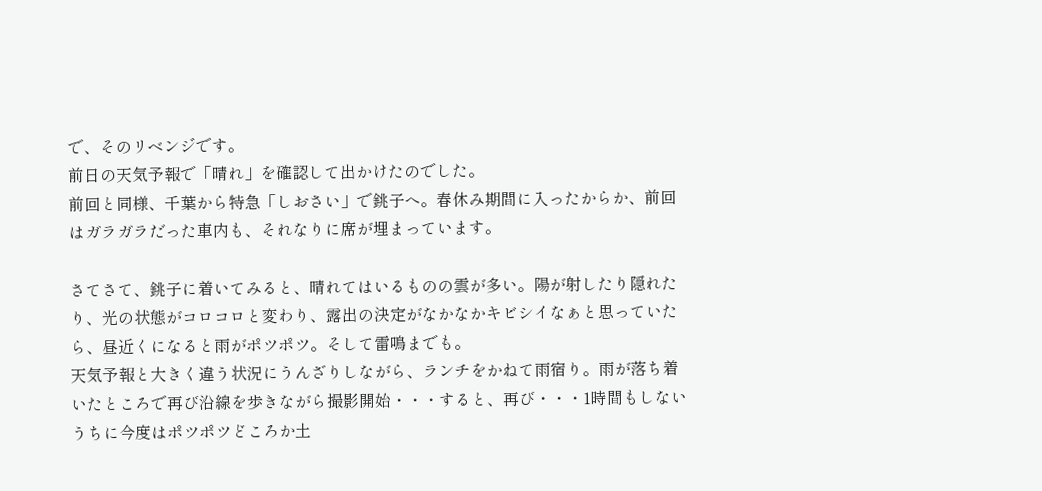で、そのリベンジです。
前日の天気予報で「晴れ」を確認して出かけたのでした。
前回と同様、千葉から特急「しおさい」で銚子へ。春休み期間に入ったからか、前回はガラガラだった車内も、それなりに席が埋まっています。

さてさて、銚子に着いてみると、晴れてはいるものの雲が多い。陽が射したり隠れたり、光の状態がコロコロと変わり、露出の決定がなかなかキビシイなぁと思っていたら、昼近くになると雨がポツポツ。そして雷鳴までも。
天気予報と大きく違う状況にうんざりしながら、ランチをかねて雨宿り。雨が落ち着いたところで再び沿線を歩きながら撮影開始・・・すると、再び・・・1時間もしないうちに今度はポツポツどころか土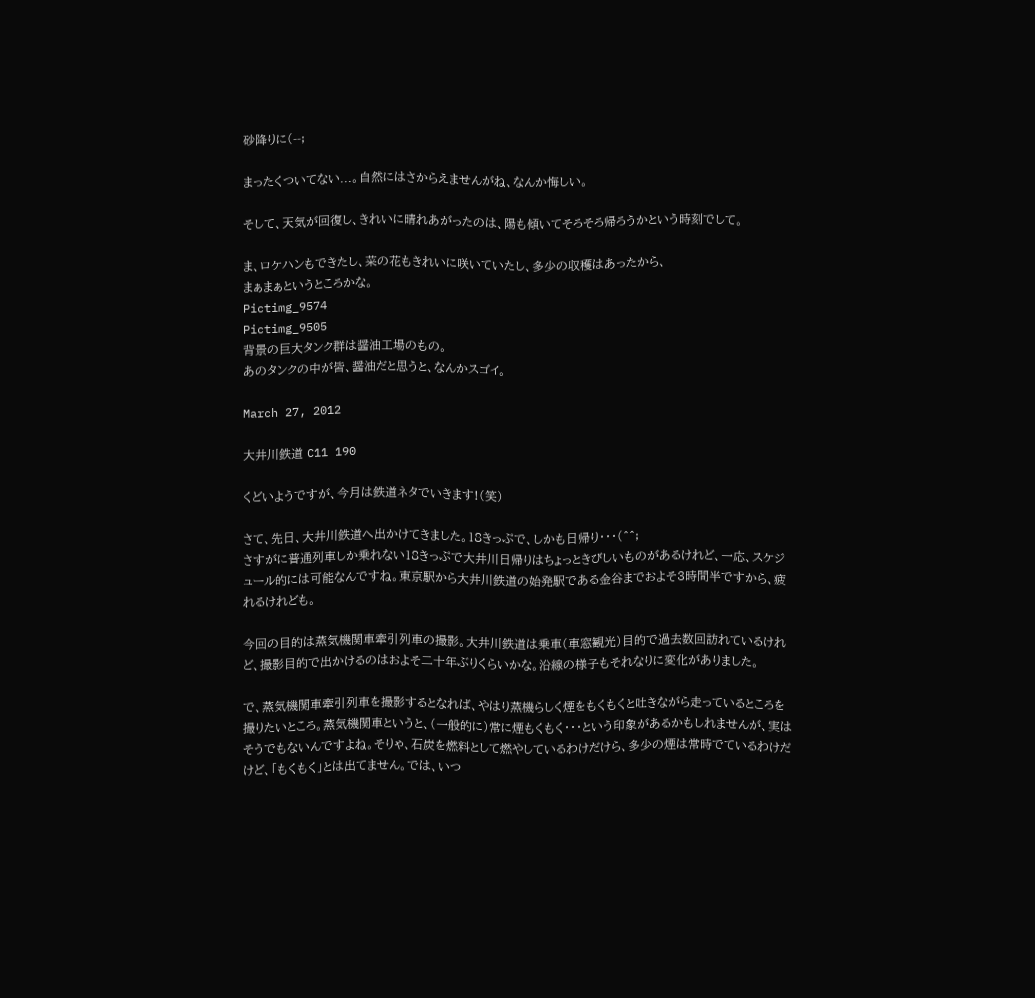砂降りに(--;

まったくついてない...。自然にはさからえませんがね、なんか悔しい。

そして、天気が回復し、きれいに晴れあがったのは、陽も傾いてそろそろ帰ろうかという時刻でして。

ま、ロケハンもできたし、菜の花もきれいに咲いていたし、多少の収穫はあったから、
まぁまぁというところかな。
Pictimg_9574
Pictimg_9505
背景の巨大タンク群は醤油工場のもの。
あのタンクの中が皆、醤油だと思うと、なんかスゴイ。

March 27, 2012

大井川鉄道 C11 190

くどいようですが、今月は鉄道ネタでいきます!(笑)

さて、先日、大井川鉄道へ出かけてきました。18きっぷで、しかも日帰り・・・(^^;
さすがに普通列車しか乗れない18きっぷで大井川日帰りはちょっときびしいものがあるけれど、一応、スケジュール的には可能なんですね。東京駅から大井川鉄道の始発駅である金谷までおよそ3時間半ですから、疲れるけれども。

今回の目的は蒸気機関車牽引列車の撮影。大井川鉄道は乗車(車窓観光)目的で過去数回訪れているけれど、撮影目的で出かけるのはおよそ二十年ぶりくらいかな。沿線の様子もそれなりに変化がありました。

で、蒸気機関車牽引列車を撮影するとなれば、やはり蒸機らしく煙をもくもくと吐きながら走っているところを撮りたいところ。蒸気機関車というと、(一般的に)常に煙もくもく・・・という印象があるかもしれませんが、実はそうでもないんですよね。そりゃ、石炭を燃料として燃やしているわけだけら、多少の煙は常時でているわけだけど、「もくもく」とは出てません。では、いつ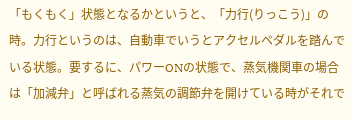「もくもく」状態となるかというと、「力行(りっこう)」の時。力行というのは、自動車でいうとアクセルペダルを踏んでいる状態。要するに、パワーONの状態で、蒸気機関車の場合は「加減弁」と呼ばれる蒸気の調節弁を開けている時がそれで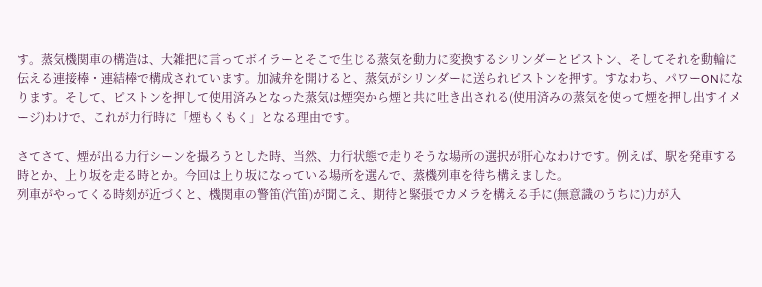す。蒸気機関車の構造は、大雑把に言ってボイラーとそこで生じる蒸気を動力に変換するシリンダーとピストン、そしてそれを動輪に伝える連接棒・連結棒で構成されています。加減弁を開けると、蒸気がシリンダーに送られピストンを押す。すなわち、パワーONになります。そして、ピストンを押して使用済みとなった蒸気は煙突から煙と共に吐き出される(使用済みの蒸気を使って煙を押し出すイメージ)わけで、これが力行時に「煙もくもく」となる理由です。

さてさて、煙が出る力行シーンを撮ろうとした時、当然、力行状態で走りそうな場所の選択が肝心なわけです。例えば、駅を発車する時とか、上り坂を走る時とか。今回は上り坂になっている場所を選んで、蒸機列車を待ち構えました。
列車がやってくる時刻が近づくと、機関車の警笛(汽笛)が聞こえ、期待と緊張でカメラを構える手に(無意識のうちに)力が入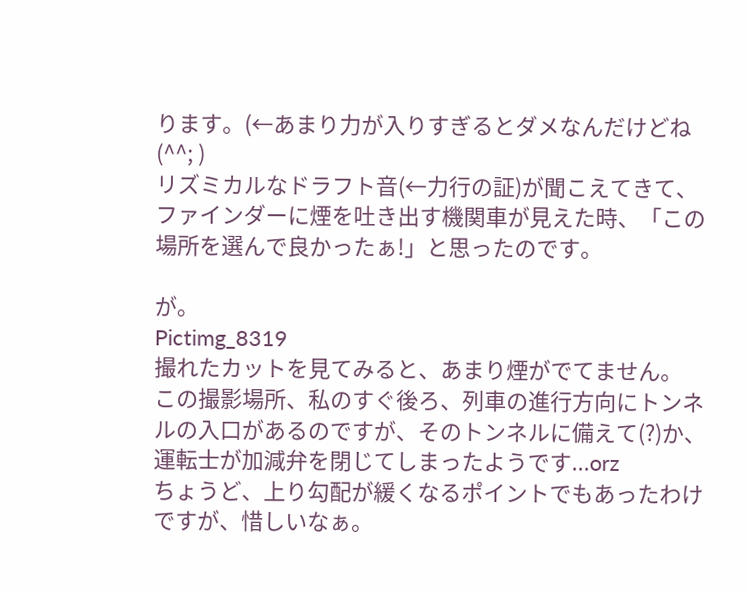ります。(←あまり力が入りすぎるとダメなんだけどね(^^; )
リズミカルなドラフト音(←力行の証)が聞こえてきて、ファインダーに煙を吐き出す機関車が見えた時、「この場所を選んで良かったぁ!」と思ったのです。

が。
Pictimg_8319
撮れたカットを見てみると、あまり煙がでてません。
この撮影場所、私のすぐ後ろ、列車の進行方向にトンネルの入口があるのですが、そのトンネルに備えて(?)か、運転士が加減弁を閉じてしまったようです...orz
ちょうど、上り勾配が緩くなるポイントでもあったわけですが、惜しいなぁ。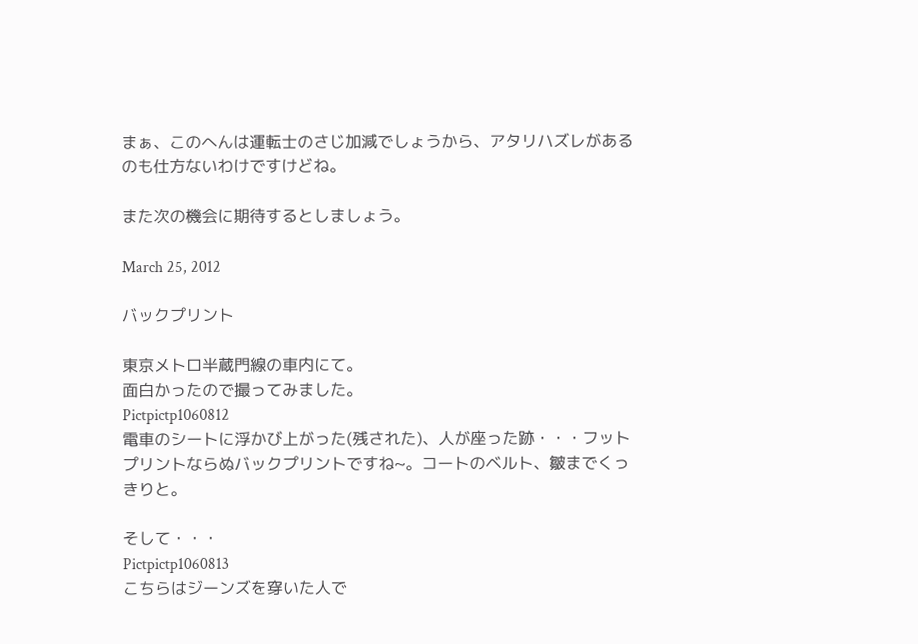まぁ、このへんは運転士のさじ加減でしょうから、アタリハズレがあるのも仕方ないわけですけどね。

また次の機会に期待するとしましょう。

March 25, 2012

バックプリント

東京メトロ半蔵門線の車内にて。
面白かったので撮ってみました。
Pictpictp1060812
電車のシートに浮かび上がった(残された)、人が座った跡・・・フットプリントならぬバックプリントですね~。コートのベルト、皺までくっきりと。

そして・・・
Pictpictp1060813
こちらはジーンズを穿いた人で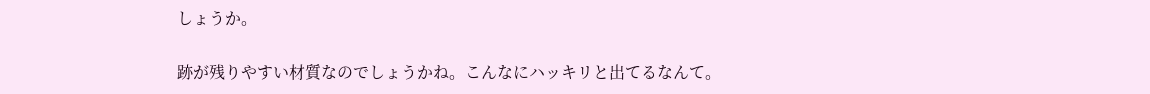しょうか。

跡が残りやすい材質なのでしょうかね。こんなにハッキリと出てるなんて。